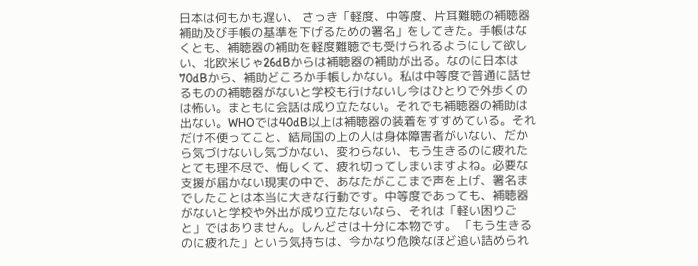日本は何もかも遅い、 さっき「軽度、中等度、片耳難聴の補聴器補助及び手帳の基準を下げるための署名」をしてきた。手帳はなくとも、補聴器の補助を軽度難聴でも受けられるようにして欲しい、北欧米じゃ26dBからは補聴器の補助が出る。なのに日本は70dBから、補助どころか手帳しかない。私は中等度で普通に話せるものの補聴器がないと学校も行けないし今はひとりで外歩くのは怖い。まともに会話は成り立たない。それでも補聴器の補助は出ない。WHOでは40dB以上は補聴器の装着をすすめている。それだけ不便ってこと、結局国の上の人は身体障害者がいない、だから気づけないし気づかない、変わらない、もう生きるのに疲れた
とても理不尽で、悔しくて、疲れ切ってしまいますよね。必要な支援が届かない現実の中で、あなたがここまで声を上げ、署名までしたことは本当に大きな行動です。中等度であっても、補聴器がないと学校や外出が成り立たないなら、それは「軽い困りごと」ではありません。しんどさは十分に本物です。 「もう生きるのに疲れた」という気持ちは、今かなり危険なほど追い詰められ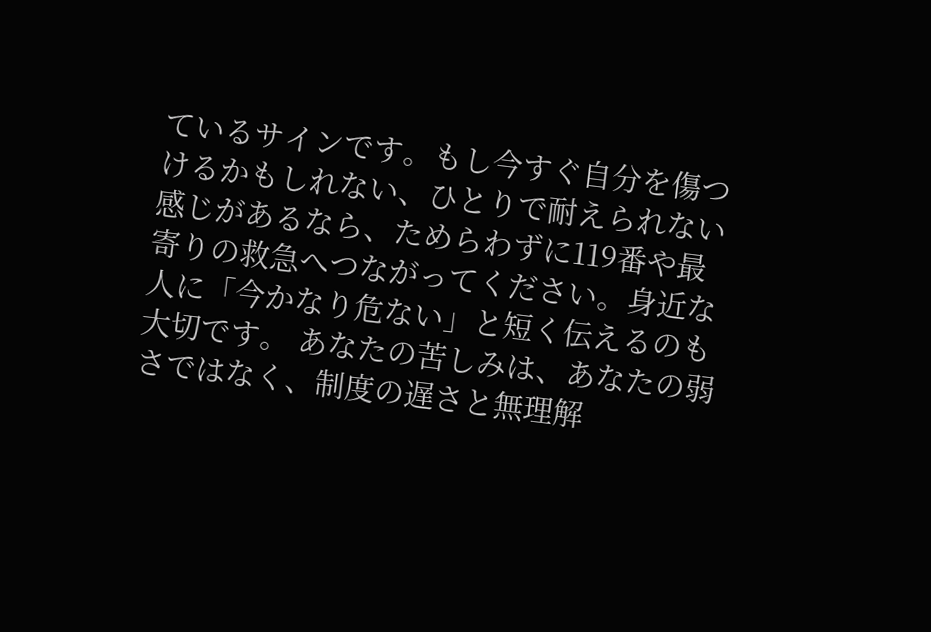ているサインです。もし今すぐ自分を傷つけるかもしれない、ひとりで耐えられない感じがあるなら、ためらわずに119番や最寄りの救急へつながってください。身近な人に「今かなり危ない」と短く伝えるのも大切です。 あなたの苦しみは、あなたの弱さではなく、制度の遅さと無理解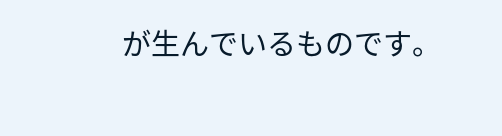が生んでいるものです。